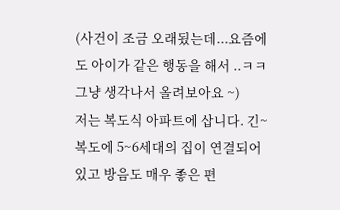(사건이 조금 오래됬는데...요즘에도 아이가 같은 행동을 해서 ..ㅋㅋ 그냥 생각나서 올려보아요 ~)
저는 복도식 아파트에 삽니다. 긴~ 복도에 5~6세대의 집이 연결되어 있고 방음도 매우 좋은 편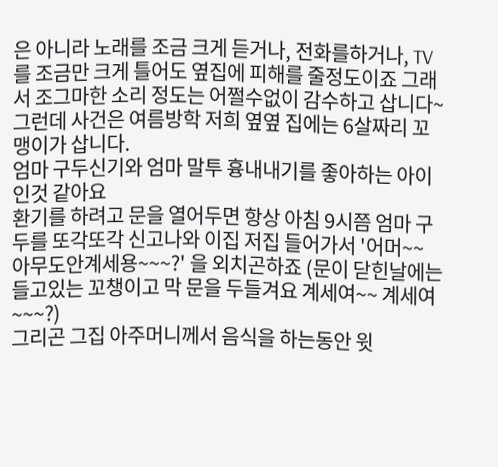은 아니라 노래를 조금 크게 듣거나, 전화를하거나, TV를 조금만 크게 틀어도 옆집에 피해를 줄정도이죠 그래서 조그마한 소리 정도는 어쩔수없이 감수하고 삽니다~
그런데 사건은 여름방학 저희 옆옆 집에는 6살짜리 꼬맹이가 삽니다.
엄마 구두신기와 엄마 말투 흉내내기를 좋아하는 아이인것 같아요
환기를 하려고 문을 열어두면 항상 아침 9시쯤 엄마 구두를 또각또각 신고나와 이집 저집 들어가서 '어머~~ 아무도안계세용~~~?' 을 외치곤하죠 (문이 닫힌날에는 들고있는 꼬챙이고 막 문을 두들겨요 계세여~~ 계세여~~~?)
그리곤 그집 아주머니께서 음식을 하는동안 윗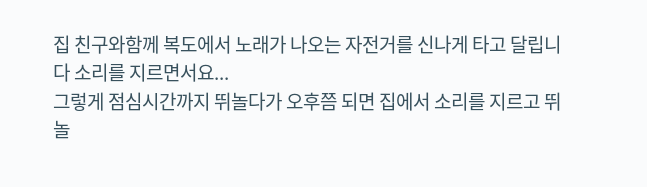집 친구와함께 복도에서 노래가 나오는 자전거를 신나게 타고 달립니다 소리를 지르면서요...
그렇게 점심시간까지 뛰놀다가 오후쯤 되면 집에서 소리를 지르고 뛰놀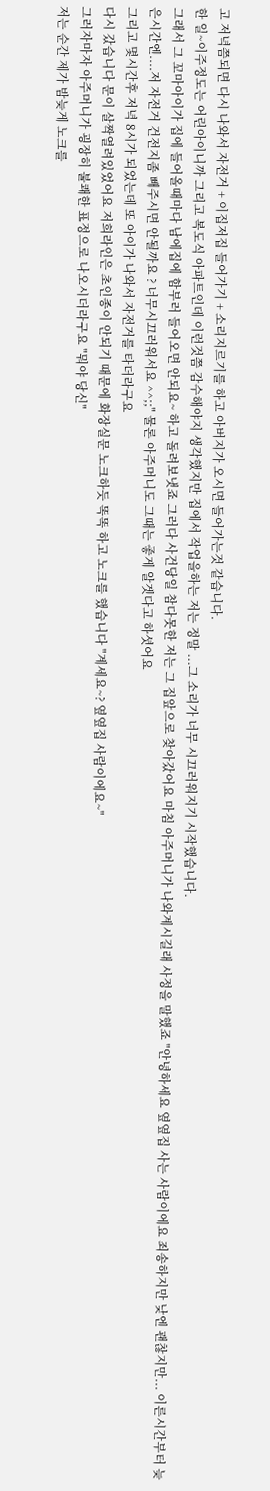고 저녁쯤되면 다시 나와서 자전거 + 이집저집 들어가기 + 소리지르기를 하고 아버지가 오시면 들어가는것 같습니다.
한 일~이주정도는 어린아이니까 그리고 복도식 아파트인데 이런것쯤 감수해야지 생각했지만 집에서 작업을하는 저는 정말 ...그 소리가 너무 시끄러워지기 시작했습니다.
그래서 그 꼬마아이가 집에 들어올때마다 남에집에 함부러 들어오면 안되요~ 하고 돌려보냇죠 그러다 사건당일 참다못한 저는 그 집앞으로 찾아갔어요 마침 아주머니가 나와계시길래 사정을 말했죠 "안녕하세요 옆옆집 사는 사람이에요 죄송하지만 낮엔 괜찮지만... 이른시간부터 늦은시간엔....저 자전거 건전지좀 빼주시면 안될까요 ? 너무시끄러워서요 ^^;;" 물론 아주머니도 그때는 좋게 알겟다고 하셧어요
그리고 몇시간후 저녁 8시가 되었는데 또 아이가 나와서 자전거를 타더라구요
다시 갔습니다 문이 살짝열려있었어요 저희라인은 초인종이 안되기 때문에 화장실문 노크하듯 똑똑 하고 노크를 했습니다 "계세요~? 옆옆집 사람이에요~"
그러자마자 아주머니가 굉장히 불쾌한 표정으로 나오시더라구요 "뭐야 당신"
저는 순간 제가 밤늦게 노크를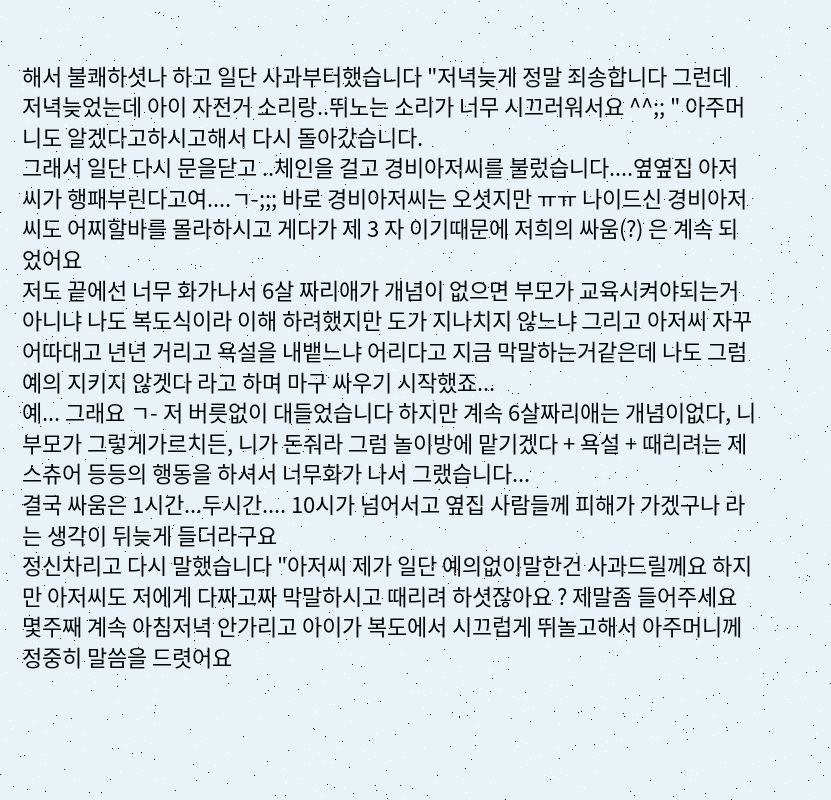해서 불쾌하셧나 하고 일단 사과부터했습니다 "저녁늦게 정말 죄송합니다 그런데 저녁늦었는데 아이 자전거 소리랑..뛰노는 소리가 너무 시끄러워서요 ^^;; " 아주머니도 알겠다고하시고해서 다시 돌아갔습니다.
그래서 일단 다시 문을닫고 ..체인을 걸고 경비아저씨를 불렀습니다....옆옆집 아저씨가 행패부린다고여....ㄱ-;;; 바로 경비아저씨는 오셧지만 ㅠㅠ 나이드신 경비아저씨도 어찌할바를 몰라하시고 게다가 제 3 자 이기때문에 저희의 싸움(?) 은 계속 되었어요
저도 끝에선 너무 화가나서 6살 짜리애가 개념이 없으면 부모가 교육시켜야되는거아니냐 나도 복도식이라 이해 하려했지만 도가 지나치지 않느냐 그리고 아저씨 자꾸 어따대고 년년 거리고 욕설을 내뱉느냐 어리다고 지금 막말하는거같은데 나도 그럼 예의 지키지 않겟다 라고 하며 마구 싸우기 시작했죠...
예... 그래요 ㄱ- 저 버릇없이 대들었습니다 하지만 계속 6살짜리애는 개념이없다, 니부모가 그렇게가르치든, 니가 돈줘라 그럼 놀이방에 맡기겠다 + 욕설 + 때리려는 제스츄어 등등의 행동을 하셔서 너무화가 나서 그랬습니다...
결국 싸움은 1시간...두시간.... 10시가 넘어서고 옆집 사람들께 피해가 가겠구나 라는 생각이 뒤늦게 들더라구요
정신차리고 다시 말했습니다 "아저씨 제가 일단 예의없이말한건 사과드릴께요 하지만 아저씨도 저에게 다짜고짜 막말하시고 때리려 하셧잖아요 ? 제말좀 들어주세요 몇주째 계속 아침저녁 안가리고 아이가 복도에서 시끄럽게 뛰놀고해서 아주머니께 정중히 말씀을 드렷어요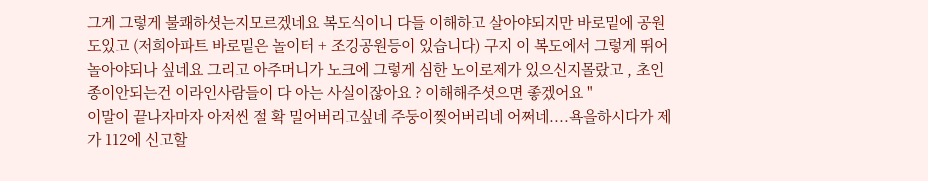그게 그렇게 불쾌하셧는지모르겠네요 복도식이니 다들 이해하고 살아야되지만 바로밑에 공원도있고 (저희아파트 바로밑은 놀이터 + 조깅공원등이 있습니다) 구지 이 복도에서 그렇게 뛰어놀아야되나 싶네요 그리고 아주머니가 노크에 그렇게 심한 노이로제가 있으신지몰랐고 , 초인종이안되는건 이라인사람들이 다 아는 사실이잖아요 ? 이해해주셧으면 좋겠어요 "
이말이 끝나자마자 아저씬 절 확 밀어버리고싶네 주둥이찢어버리네 어쩌네....욕을하시다가 제가 112에 신고할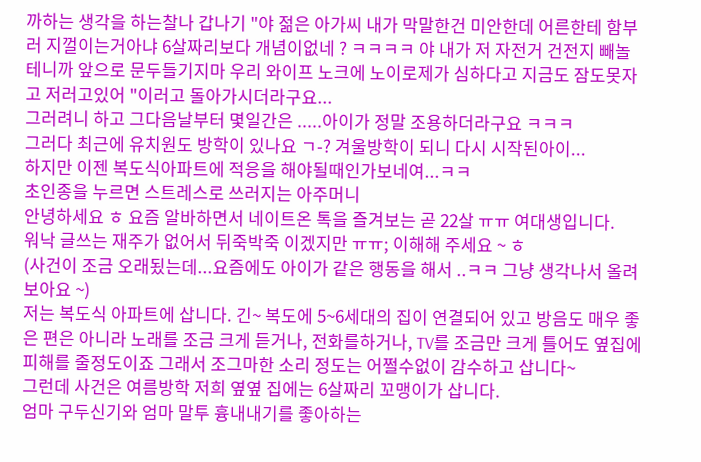까하는 생각을 하는찰나 갑나기 "야 젊은 아가씨 내가 막말한건 미안한데 어른한테 함부러 지껄이는거아냐 6살짜리보다 개념이없네 ? ㅋㅋㅋㅋ 야 내가 저 자전거 건전지 빼놀테니까 앞으로 문두들기지마 우리 와이프 노크에 노이로제가 심하다고 지금도 잠도못자고 저러고있어 "이러고 돌아가시더라구요...
그러려니 하고 그다음날부터 몇일간은 .....아이가 정말 조용하더라구요 ㅋㅋㅋ
그러다 최근에 유치원도 방학이 있나요 ㄱ-? 겨울방학이 되니 다시 시작된아이...
하지만 이젠 복도식아파트에 적응을 해야될때인가보네여...ㅋㅋ
초인종을 누르면 스트레스로 쓰러지는 아주머니
안녕하세요 ㅎ 요즘 알바하면서 네이트온 톡을 즐겨보는 곧 22살 ㅠㅠ 여대생입니다.
워낙 글쓰는 재주가 없어서 뒤죽박죽 이겠지만 ㅠㅠ; 이해해 주세요 ~ ㅎ
(사건이 조금 오래됬는데...요즘에도 아이가 같은 행동을 해서 ..ㅋㅋ 그냥 생각나서 올려보아요 ~)
저는 복도식 아파트에 삽니다. 긴~ 복도에 5~6세대의 집이 연결되어 있고 방음도 매우 좋은 편은 아니라 노래를 조금 크게 듣거나, 전화를하거나, TV를 조금만 크게 틀어도 옆집에 피해를 줄정도이죠 그래서 조그마한 소리 정도는 어쩔수없이 감수하고 삽니다~
그런데 사건은 여름방학 저희 옆옆 집에는 6살짜리 꼬맹이가 삽니다.
엄마 구두신기와 엄마 말투 흉내내기를 좋아하는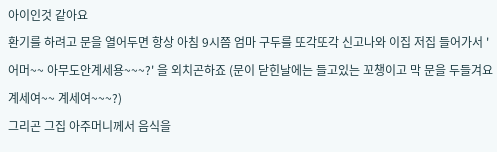아이인것 같아요
환기를 하려고 문을 열어두면 항상 아침 9시쯤 엄마 구두를 또각또각 신고나와 이집 저집 들어가서 '어머~~ 아무도안계세용~~~?' 을 외치곤하죠 (문이 닫힌날에는 들고있는 꼬챙이고 막 문을 두들겨요 계세여~~ 계세여~~~?)
그리곤 그집 아주머니께서 음식을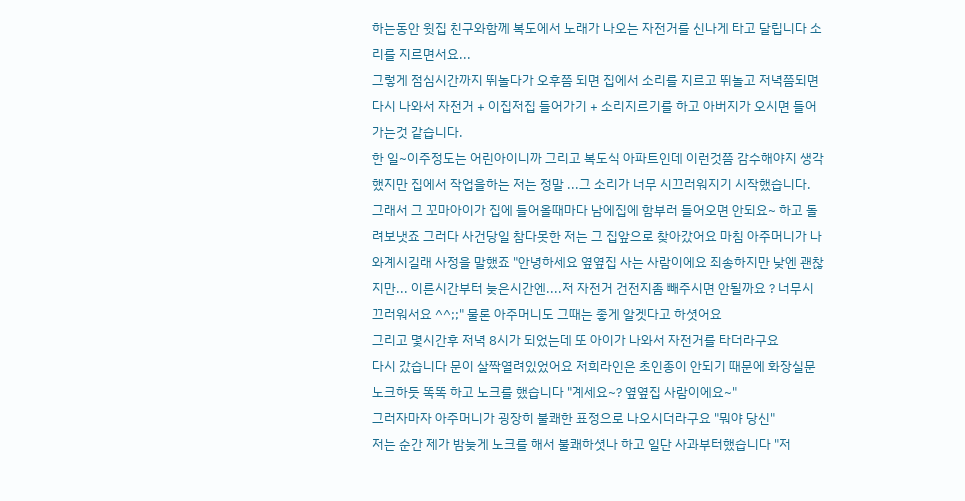하는동안 윗집 친구와함께 복도에서 노래가 나오는 자전거를 신나게 타고 달립니다 소리를 지르면서요...
그렇게 점심시간까지 뛰놀다가 오후쯤 되면 집에서 소리를 지르고 뛰놀고 저녁쯤되면 다시 나와서 자전거 + 이집저집 들어가기 + 소리지르기를 하고 아버지가 오시면 들어가는것 같습니다.
한 일~이주정도는 어린아이니까 그리고 복도식 아파트인데 이런것쯤 감수해야지 생각했지만 집에서 작업을하는 저는 정말 ...그 소리가 너무 시끄러워지기 시작했습니다.
그래서 그 꼬마아이가 집에 들어올때마다 남에집에 함부러 들어오면 안되요~ 하고 돌려보냇죠 그러다 사건당일 참다못한 저는 그 집앞으로 찾아갔어요 마침 아주머니가 나와계시길래 사정을 말했죠 "안녕하세요 옆옆집 사는 사람이에요 죄송하지만 낮엔 괜찮지만... 이른시간부터 늦은시간엔....저 자전거 건전지좀 빼주시면 안될까요 ? 너무시끄러워서요 ^^;;" 물론 아주머니도 그때는 좋게 알겟다고 하셧어요
그리고 몇시간후 저녁 8시가 되었는데 또 아이가 나와서 자전거를 타더라구요
다시 갔습니다 문이 살짝열려있었어요 저희라인은 초인종이 안되기 때문에 화장실문 노크하듯 똑똑 하고 노크를 했습니다 "계세요~? 옆옆집 사람이에요~"
그러자마자 아주머니가 굉장히 불쾌한 표정으로 나오시더라구요 "뭐야 당신"
저는 순간 제가 밤늦게 노크를 해서 불쾌하셧나 하고 일단 사과부터했습니다 "저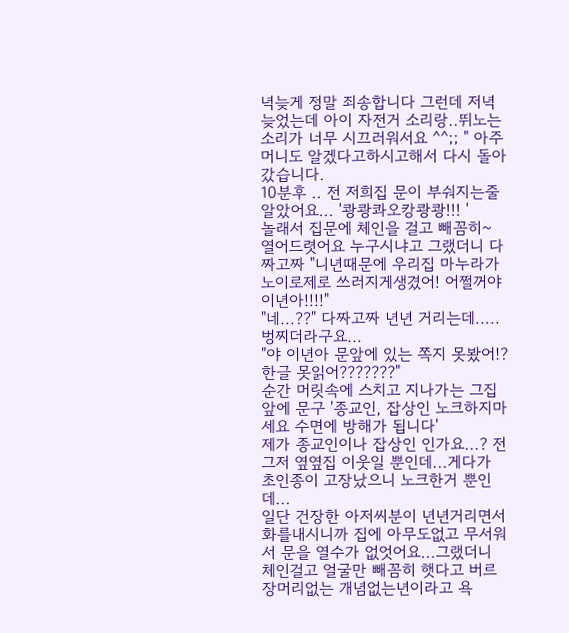녁늦게 정말 죄송합니다 그런데 저녁늦었는데 아이 자전거 소리랑..뛰노는 소리가 너무 시끄러워서요 ^^;; " 아주머니도 알겠다고하시고해서 다시 돌아갔습니다.
10분후 .. 전 저희집 문이 부숴지는줄 알았어요... '쾅쾅콰오캉쾅쾅!!! '
놀래서 집문에 체인을 걸고 빼꼼히~ 열어드렷어요 누구시냐고 그랬더니 다짜고짜 "니년때문에 우리집 마누라가 노이로제로 쓰러지게생겼어! 어쩔꺼야 이년아!!!!"
"네...??" 다짜고짜 년년 거리는데.....벙찌더라구요...
"야 이년아 문앞에 있는 쪽지 못봤어!? 한글 못읽어???????"
순간 머릿속에 스치고 지나가는 그집앞에 문구 '종교인, 잡상인 노크하지마세요 수면에 방해가 됩니다'
제가 종교인이나 잡상인 인가요...? 전 그저 옆옆집 이웃일 뿐인데...게다가 초인종이 고장났으니 노크한거 뿐인데...
일단 건장한 아저씨분이 년년거리면서 화를내시니까 집에 아무도없고 무서워서 문을 열수가 없엇어요...그랬더니 체인걸고 얼굴만 빼꼼히 햇다고 버르장머리없는 개념없는년이라고 욕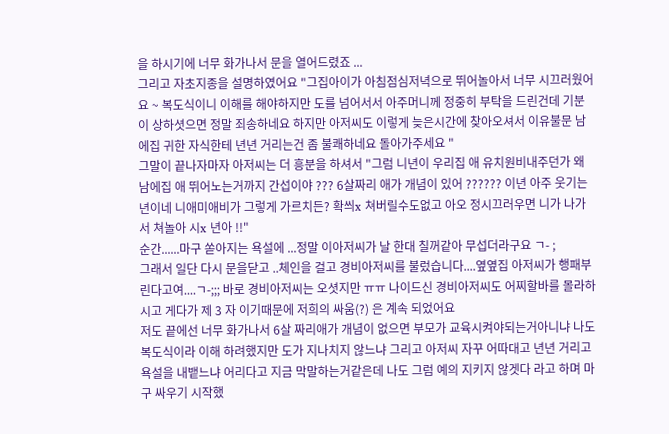을 하시기에 너무 화가나서 문을 열어드렸죠 ...
그리고 자초지종을 설명하였어요 "그집아이가 아침점심저녁으로 뛰어놀아서 너무 시끄러웠어요 ~ 복도식이니 이해를 해야하지만 도를 넘어서서 아주머니께 정중히 부탁을 드린건데 기분이 상하셧으면 정말 죄송하네요 하지만 아저씨도 이렇게 늦은시간에 찾아오셔서 이유불문 남에집 귀한 자식한테 년년 거리는건 좀 불쾌하네요 돌아가주세요 "
그말이 끝나자마자 아저씨는 더 흥분을 하셔서 "그럼 니년이 우리집 애 유치원비내주던가 왜 남에집 애 뛰어노는거까지 간섭이야 ??? 6살짜리 애가 개념이 있어 ?????? 이년 아주 웃기는 년이네 니애미애비가 그렇게 가르치든? 확씌x 쳐버릴수도없고 아오 정시끄러우면 니가 나가서 쳐놀아 시x 년아 !!"
순간......마구 쏟아지는 욕설에 ...정말 이아저씨가 날 한대 칠꺼같아 무섭더라구요 ㄱ- ;
그래서 일단 다시 문을닫고 ..체인을 걸고 경비아저씨를 불렀습니다....옆옆집 아저씨가 행패부린다고여....ㄱ-;;; 바로 경비아저씨는 오셧지만 ㅠㅠ 나이드신 경비아저씨도 어찌할바를 몰라하시고 게다가 제 3 자 이기때문에 저희의 싸움(?) 은 계속 되었어요
저도 끝에선 너무 화가나서 6살 짜리애가 개념이 없으면 부모가 교육시켜야되는거아니냐 나도 복도식이라 이해 하려했지만 도가 지나치지 않느냐 그리고 아저씨 자꾸 어따대고 년년 거리고 욕설을 내뱉느냐 어리다고 지금 막말하는거같은데 나도 그럼 예의 지키지 않겟다 라고 하며 마구 싸우기 시작했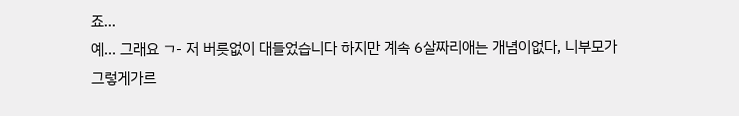죠...
예... 그래요 ㄱ- 저 버릇없이 대들었습니다 하지만 계속 6살짜리애는 개념이없다, 니부모가 그렇게가르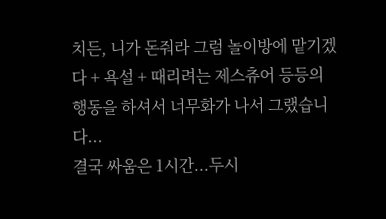치든, 니가 돈줘라 그럼 놀이방에 맡기겠다 + 욕설 + 때리려는 제스츄어 등등의 행동을 하셔서 너무화가 나서 그랬습니다...
결국 싸움은 1시간...두시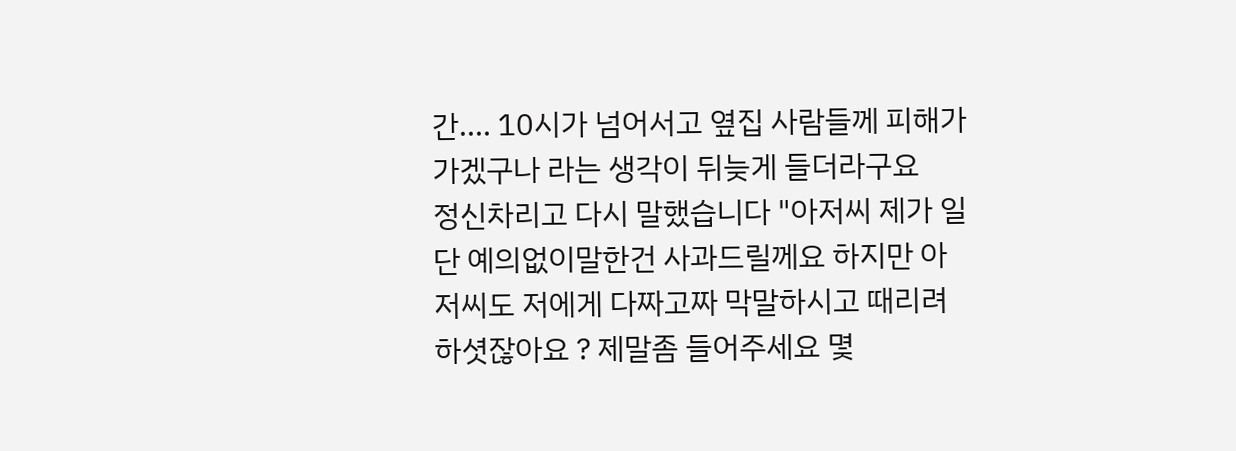간.... 10시가 넘어서고 옆집 사람들께 피해가 가겠구나 라는 생각이 뒤늦게 들더라구요
정신차리고 다시 말했습니다 "아저씨 제가 일단 예의없이말한건 사과드릴께요 하지만 아저씨도 저에게 다짜고짜 막말하시고 때리려 하셧잖아요 ? 제말좀 들어주세요 몇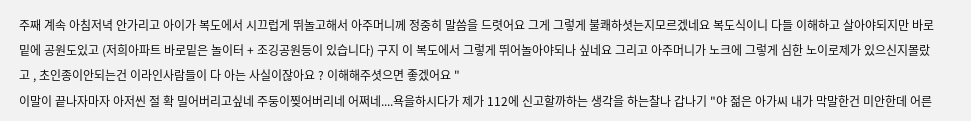주째 계속 아침저녁 안가리고 아이가 복도에서 시끄럽게 뛰놀고해서 아주머니께 정중히 말씀을 드렷어요 그게 그렇게 불쾌하셧는지모르겠네요 복도식이니 다들 이해하고 살아야되지만 바로밑에 공원도있고 (저희아파트 바로밑은 놀이터 + 조깅공원등이 있습니다) 구지 이 복도에서 그렇게 뛰어놀아야되나 싶네요 그리고 아주머니가 노크에 그렇게 심한 노이로제가 있으신지몰랐고 , 초인종이안되는건 이라인사람들이 다 아는 사실이잖아요 ? 이해해주셧으면 좋겠어요 "
이말이 끝나자마자 아저씬 절 확 밀어버리고싶네 주둥이찢어버리네 어쩌네....욕을하시다가 제가 112에 신고할까하는 생각을 하는찰나 갑나기 "야 젊은 아가씨 내가 막말한건 미안한데 어른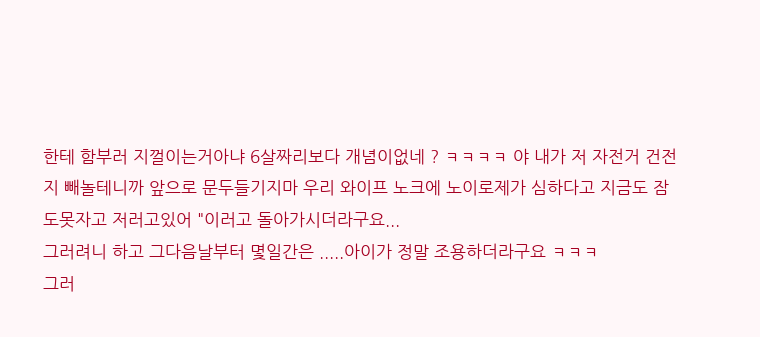한테 함부러 지껄이는거아냐 6살짜리보다 개념이없네 ? ㅋㅋㅋㅋ 야 내가 저 자전거 건전지 빼놀테니까 앞으로 문두들기지마 우리 와이프 노크에 노이로제가 심하다고 지금도 잠도못자고 저러고있어 "이러고 돌아가시더라구요...
그러려니 하고 그다음날부터 몇일간은 .....아이가 정말 조용하더라구요 ㅋㅋㅋ
그러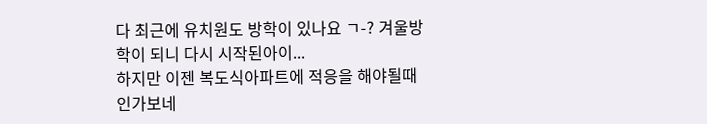다 최근에 유치원도 방학이 있나요 ㄱ-? 겨울방학이 되니 다시 시작된아이...
하지만 이젠 복도식아파트에 적응을 해야될때인가보네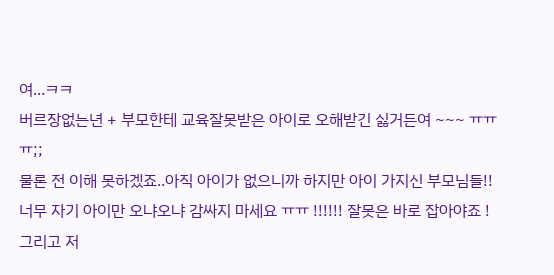여...ㅋㅋ
버르장없는년 + 부모한테 교육잘못받은 아이로 오해받긴 싫거든여 ~~~ ㅠㅠㅠ;;
물론 전 이해 못하겠죠..아직 아이가 없으니까 하지만 아이 가지신 부모님들!!
너무 자기 아이만 오냐오냐 감싸지 마세요 ㅠㅠ !!!!!! 잘못은 바로 잡아야죠 !
그리고 저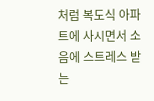처럼 복도식 아파트에 사시면서 소음에 스트레스 받는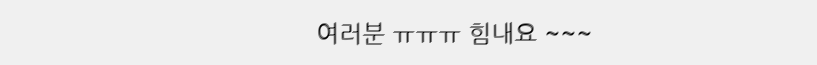여러분 ㅠㅠㅠ 힘내요 ~~~